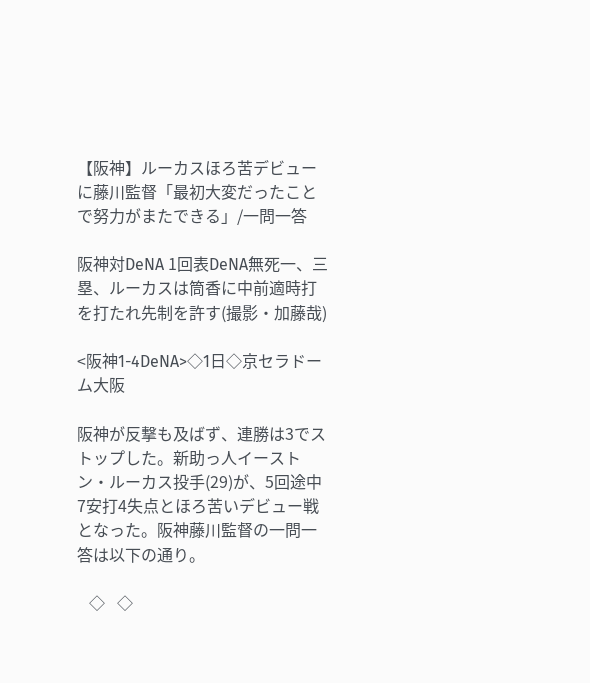【阪神】ルーカスほろ苦デビューに藤川監督「最初大変だったことで努力がまたできる」/一問一答

阪神対DeNA 1回表DeNA無死一、三塁、ルーカスは筒香に中前適時打を打たれ先制を許す(撮影・加藤哉)

<阪神1-4DeNA>◇1日◇京セラドーム大阪

阪神が反撃も及ばず、連勝は3でストップした。新助っ人イーストン・ルーカス投手(29)が、5回途中7安打4失点とほろ苦いデビュー戦となった。阪神藤川監督の一問一答は以下の通り。

   ◇   ◇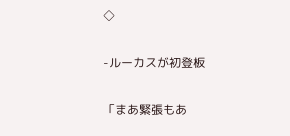◇

-ルーカスが初登板

「まあ緊張もあ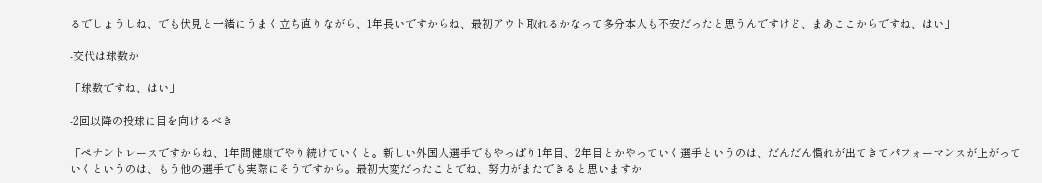るでしょうしね、でも伏見と一緒にうまく立ち直りながら、1年長いですからね、最初アウト取れるかなって多分本人も不安だったと思うんですけど、まあここからですね、はい」

-交代は球数か

「球数ですね、はい」

-2回以降の投球に目を向けるべき

「ペナントレースですからね、1年間健康でやり続けていくと。新しい外国人選手でもやっぱり1年目、2年目とかやっていく選手というのは、だんだん慣れが出てきてパフォーマンスが上がっていくというのは、もう他の選手でも実際にそうですから。最初大変だったことでね、努力がまたできると思いますか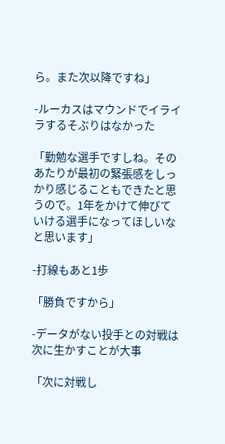ら。また次以降ですね」

-ルーカスはマウンドでイライラするそぶりはなかった

「勤勉な選手ですしね。そのあたりが最初の緊張感をしっかり感じることもできたと思うので。1年をかけて伸びていける選手になってほしいなと思います」

-打線もあと1歩

「勝負ですから」

-データがない投手との対戦は次に生かすことが大事

「次に対戦し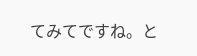てみてですね。と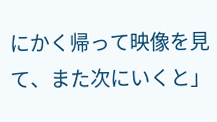にかく帰って映像を見て、また次にいくと」